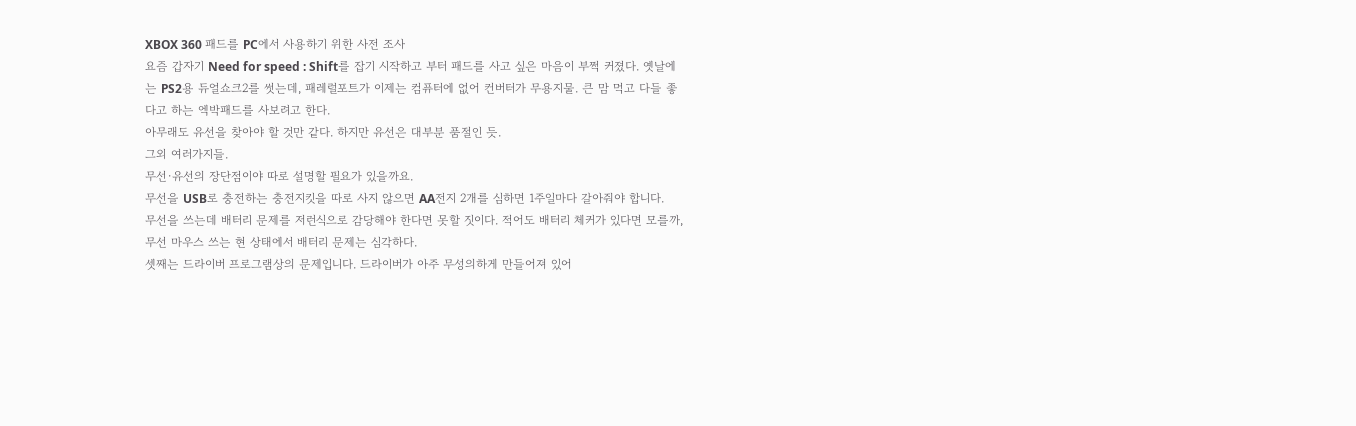XBOX 360 패드를 PC에서 사용하기 위한 사전 조사
요즘 갑자기 Need for speed : Shift를 잡기 시작하고 부터 패드를 사고 싶은 마음이 부쩍 커졌다. 옛날에는 PS2용 듀얼쇼크2를 썻는데, 패레럴포트가 이제는 컴퓨터에 없어 컨버터가 무용지물. 큰 맘 먹고 다들 좋다고 하는 엑박패드를 사보려고 한다.
아무래도 유선을 찾아야 할 것만 같다. 하지만 유선은 대부분 품절인 듯.
그외 여러가지들.
무선·유선의 장단점이야 따로 설명할 필요가 있을까요.
무선을 USB로 충전하는 충전지킷을 따로 사지 않으면 AA전지 2개를 심하면 1주일마다 갈아줘야 합니다.
무선을 쓰는데 배터리 문제를 저런식으로 감당해야 한다면 못할 짓이다. 적어도 배터리 체커가 있다면 모를까, 무선 마우스 쓰는 현 상태에서 배터리 문제는 심각하다.
셋째는 드라이버 프로그램상의 문제입니다. 드라이버가 아주 무성의하게 만들어져 있어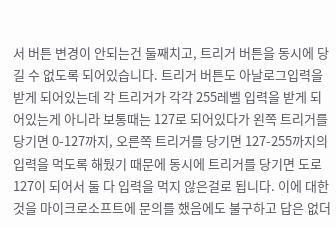서 버튼 변경이 안되는건 둘째치고, 트리거 버튼을 동시에 당길 수 없도록 되어있습니다. 트리거 버튼도 아날로그입력을 받게 되어있는데 각 트리거가 각각 255레벨 입력을 받게 되어있는게 아니라 보통때는 127로 되어있다가 왼쪽 트리거를 당기면 0-127까지, 오른쪽 트리거를 당기면 127-255까지의 입력을 먹도록 해뒀기 때문에 동시에 트리거를 당기면 도로 127이 되어서 둘 다 입력을 먹지 않은걸로 됩니다. 이에 대한것을 마이크로소프트에 문의를 했음에도 불구하고 답은 없더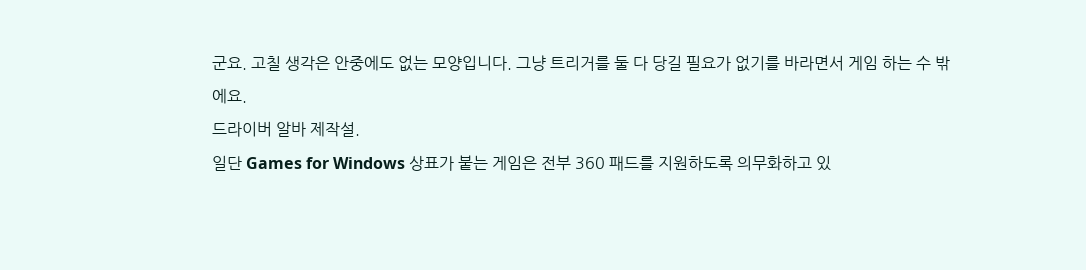군요. 고칠 생각은 안중에도 없는 모양입니다. 그냥 트리거를 둘 다 당길 필요가 없기를 바라면서 게임 하는 수 밖에요.
드라이버 알바 제작설.
일단 Games for Windows 상표가 붙는 게임은 전부 360 패드를 지원하도록 의무화하고 있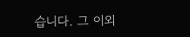습니다. 그 이외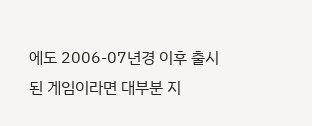에도 2006-07년경 이후 출시된 게임이라면 대부분 지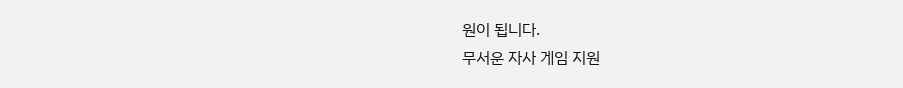원이 됩니다.
무서운 자사 게임 지원